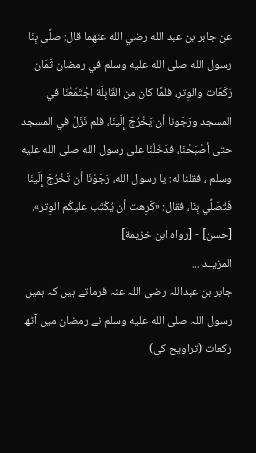عن جابر بن عبد الله رضي الله عنهما قال: صلَّى بِنَا رسول الله صلى الله عليه وسلم في رمضان ثَمَان رَكَعَات والوِتر، فلمَّا كان من القَابِلَة اجْتَمَعْنَا في المسجد ورَجَونا أن يَخْرُجَ إِلَينَا، فلم نَزَلْ في المسجد حتى أصْبَحْنَا، فدَخَلْنَا على رسول الله صلى الله عليه وسلم ، فقلنا له: يا رسول الله، رَجَوْنَا أن تَخْرُجَ إِلَينَا فَتُصَلِّي بِنَا، فقال: «كَرِهت أن يُكْتَب عليكُم الوِتر».
[حسن] - [رواه ابن خزيمة]
المزيــد ...
جابر بن عبداللہ رضی اللہ عنہ فرماتے ہیں کہ ہمیں رسول اللہ صلى الله عليه وسلم نے رمضان میں آٹھ رکعات (تراویح کی)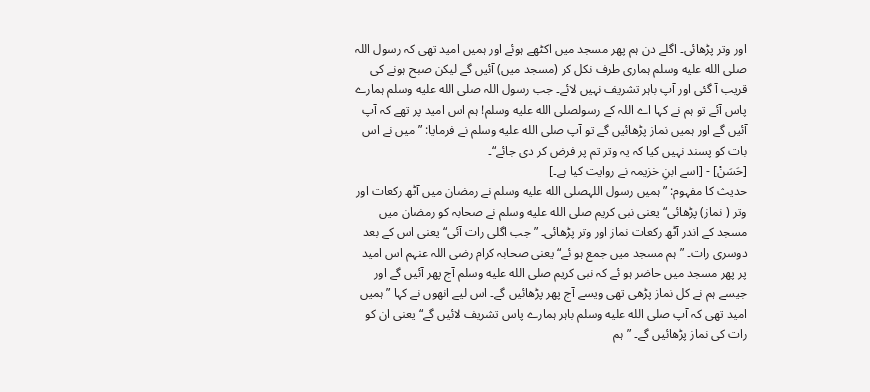اور وتر پڑھائی۔ اگلے دن ہم پھر مسجد میں اکٹھے ہوئے اور ہمیں امید تھی کہ رسول اللہ صلى الله عليه وسلم ہماری طرف نکل کر (مسجد میں) آئیں گے لیکن صبح ہونے کی قریب آ گئی اور آپ باہر تشریف نہیں لائے۔ جب رسول اللہ صلى الله عليه وسلم ہمارے پاس آئے تو ہم نے کہا اے اللہ کے رسولصلى الله عليه وسلم! ہم اس امید پر تھے کہ آپ آئیں گے اور ہمیں نماز پڑھائیں گے تو آپ صلى الله عليه وسلم نے فرمایا: ”میں نے اس بات کو پسند نہیں کیا کہ یہ وتر تم پر فرض کر دی جائے“۔
[حَسَنْ] - [اسے ابنِ خزیمہ نے روایت کیا ہے۔]
حدیث کا مفہوم: ”ہمیں رسول اللہصلى الله عليه وسلم نے رمضان میں آٹھ رکعات اور وتر ( نماز) پڑھائی“ یعنی نبی کریم صلى الله عليه وسلم نے صحابہ کو رمضان میں مسجد کے اندر آٹھ رکعات نماز اور وتر پڑھائی۔ ”جب اگلی رات آئی“ یعنی اس کے بعد دوسری رات۔ ”ہم مسجد میں جمع ہو ئے“ یعنی صحابہ کرام رضی اللہ عنہم اس امید پر پھر مسجد میں حاضر ہو ئے کہ نبی کریم صلى الله عليه وسلم آج پھر آئیں گے اور جیسے ہم نے کل نماز پڑھی تھی ویسے آج پھر پڑھائیں گے۔ اس لیے انھوں نے کہا ”ہمیں امید تھی کہ آپ صلى الله عليه وسلم باہر ہمارے پاس تشریف لائیں گے“ یعنی ان کو رات کی نماز پڑھائیں گے۔ ”ہم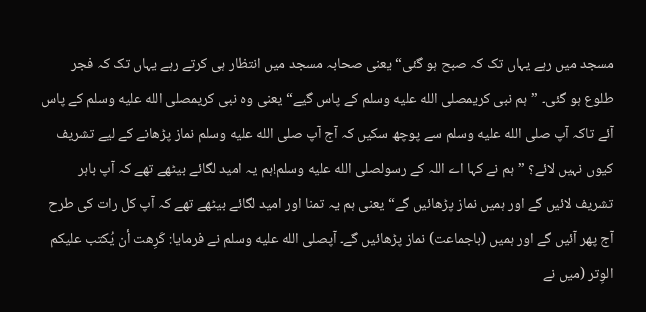مسجد میں رہے یہاں تک کہ صبح ہو گئی“ یعنی صحابہ مسجد میں انتظار ہی کرتے رہے یہاں تک کہ فجر طلوع ہو گئی۔ ”ہم نبی کریمصلى الله عليه وسلم کے پاس گیے“ یعنی وہ نبی کریمصلى الله عليه وسلم کے پاس آئے تاکہ آپ صلى الله عليه وسلم سے پوچھ سکیں کہ آج آپ صلى الله عليه وسلم نماز پڑھانے کے لیے تشریف کیوں نہیں لائے؟ ”ہم نے کہا اے اللہ کے رسولصلى الله عليه وسلم!ہم یہ امید لگائے بیٹھے تھے کہ آپ باہر تشریف لائیں گے اور ہمیں نماز پڑھائیں گے“ یعنی ہم یہ تمنا اور امید لگائے بیٹھے تھے کہ آپ کل رات کی طرح آج پھر آئیں گے اور ہمیں (باجماعت) نماز پڑھائیں گے۔ آپصلى الله عليه وسلم نے فرمایا: كَرِهت أن يُكتب عليكم الوِتر (میں نے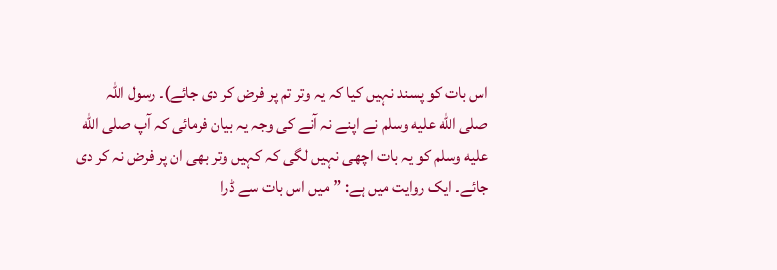اس بات کو پسند نہیں کیا کہ یہ وتر تم پر فرض کر دی جائے)۔ رسول اللہ صلى الله عليه وسلم نے اپنے نہ آنے کی وجہ یہ بیان فرمائی کہ آپ صلى الله عليه وسلم کو یہ بات اچھی نہیں لگی کہ کہیں وتر بھی ان پر فرض نہ کر دی جائے۔ ایک روایت میں ہے: ”میں اس بات سے ڈرا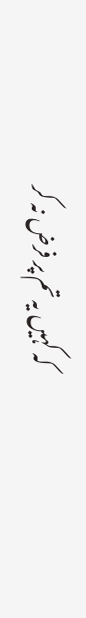کہ کہیں یہ تم پر فرض نہ کر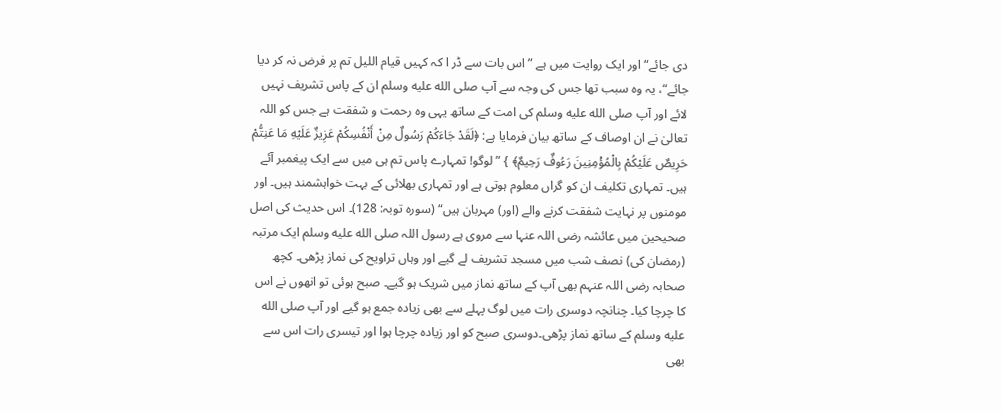دی جائے“ اور ایک روایت میں ہے ”اس بات سے ڈر ا کہ کہیں قیام اللیل تم پر فرض نہ کر دیا جائے“، یہ وہ سبب تھا جس کی وجہ سے آپ صلى الله عليه وسلم ان کے پاس تشریف نہیں لائے اور آپ صلى الله عليه وسلم کی امت کے ساتھ یہی وہ رحمت و شفقت ہے جس کو اللہ تعالیٰ نے ان اوصاف کے ساتھ بیان فرمایا ہے: ﴿لَقَدْ جَاءَكُمْ رَسُولٌ مِنْ أَنْفُسِكُمْ عَزِيزٌ عَلَيْهِ مَا عَنِتُّمْ حَرِيصٌ عَلَيْكُمْ بِالْمُؤْمِنِينَ رَءُوفٌ رَحِيمٌ﴾ } ”لوگو! تمہارے پاس تم ہی میں سے ایک پیغمبر آئے ہیں۔ تمہاری تکلیف ان کو گراں معلوم ہوتی ہے اور تمہاری بھلائی کے بہت خواہشمند ہیں۔ اور مومنوں پر نہایت شفقت کرنے والے (اور) مہربان ہیں“ (سورہ توبہ: 128)۔ اس حدیث کی اصل صحیحین میں عائشہ رضی اللہ عنہا سے مروی ہے رسول اللہ صلى الله عليه وسلم ایک مرتبہ (رمضان کی) نصف شب میں مسجد تشریف لے گیے اور وہاں تراویح کی نماز پڑھی۔ کچھ صحابہ رضی اللہ عنہم بھی آپ کے ساتھ نماز میں شریک ہو گیے۔ صبح ہوئی تو انھوں نے اس کا چرچا کیا۔ چنانچہ دوسری رات میں لوگ پہلے سے بھی زیادہ جمع ہو گیے اور آپ صلى الله عليه وسلم کے ساتھ نماز پڑھی۔دوسری صبح کو اور زیادہ چرچا ہوا اور تیسری رات اس سے بھی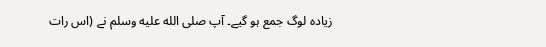زیادہ لوگ جمع ہو گیے۔ آپ صلى الله عليه وسلم نے (اس رات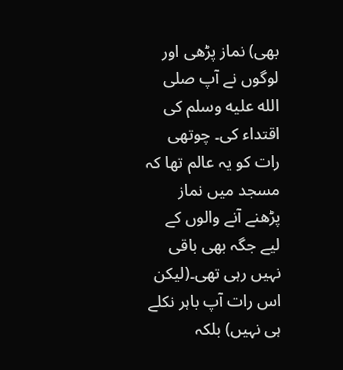بھی) نماز پڑھی اور لوگوں نے آپ صلى الله عليه وسلم کی اقتداء کی۔ چوتھی رات کو یہ عالم تھا کہ مسجد میں نماز پڑھنے آنے والوں کے لیے جگہ بھی باقی نہیں رہی تھی۔(لیکن اس رات آپ باہر نکلے ہی نہیں) بلکہ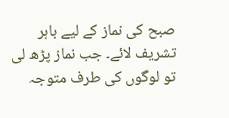صبح کی نماز کے لیے باہر تشریف لائے۔ جب نماز پڑھ لی تو لوگوں کی طرف متوجہ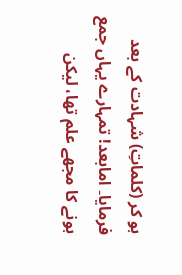ہو کر (کلماتِ) شہادت کے بعد فرمایا۔ امابعد! تمہارے یہاں جمع ہونے کا مجھے علم تھا، لیکن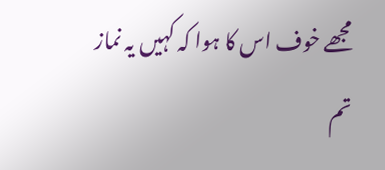مجھے خوف اس کا ہوا کہ کہیں یہ نماز تم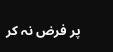پر فرض نہ کر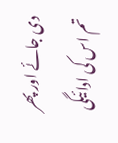دی جائے اور پھر تم اس کی ادائیگی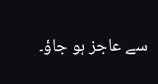سے عاجز ہو جاؤ۔